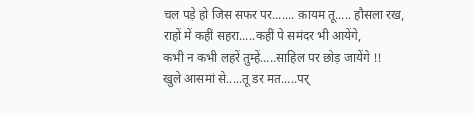चल पड़े हो जिस सफर पर....... क़ायम तू..... हौसला रख,
राहों में कहीं सहरा.....कहीं पे समंदर भी आयेंगे,
कभी न कभी लहरें तुम्हें.....साहिल पर छोड़ जायेंगे !!
खुले आसमां से.....तू डर मत.....पर्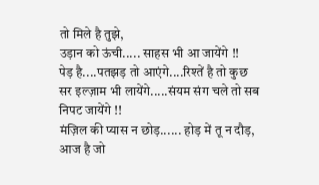तो मिले है तुझे,
उड़ान को ऊंची..... साहस भी आ जायेंगे !!
पेड़ है....पतझड़ तो आएंगे....रिश्तें है तो कुछ
सर इल्ज़ाम भी लायेंगे.....संयम संग चले तो सब
निपट जायेंगे !!
मंज़िल की प्यास न छोड़...... होड़ में तू न दौड़,
आज है जो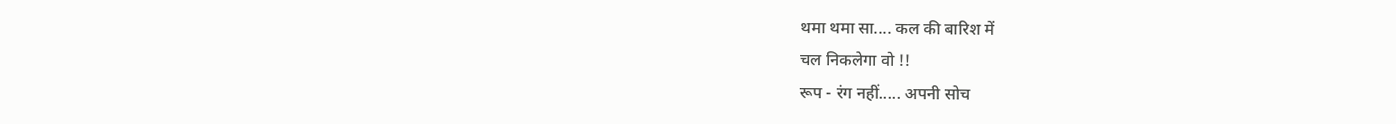थमा थमा सा.... कल की बारिश में
चल निकलेगा वो !!
रूप - रंग नहीं..... अपनी सोच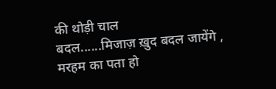की थोड़ी चाल
बदल......मिजाज़ ख़ुद बदल जायेंगे ,
मरहम का पता हो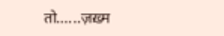तो......ज़ख़्म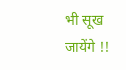भी सूख जायेंगे !!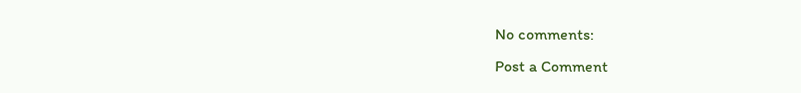No comments:
Post a Comment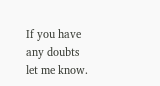If you have any doubts let me know.